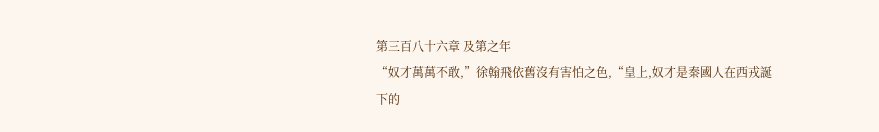第三百八十六章 及第之年
“奴才萬萬不敢,”徐翰飛依舊沒有害怕之色,“皇上,奴才是秦國人在西戎誕下的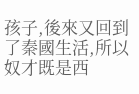孩子,後來又回到了秦國生活,所以奴才既是西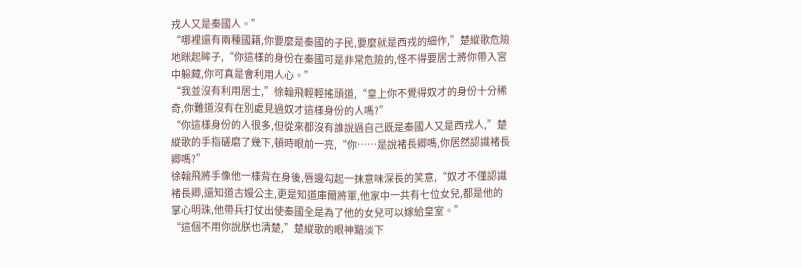戎人又是秦國人。”
“哪裡還有兩種國籍,你要麼是秦國的子民,要麼就是西戎的細作,”楚縱歌危險地眯起眸子,“你這樣的身份在秦國可是非常危險的,怪不得要居士將你帶入宮中躲藏,你可真是會利用人心。”
“我並沒有利用居士,”徐翰飛輕輕搖頭道,“皇上你不覺得奴才的身份十分稀奇,你難道沒有在別處見過奴才這樣身份的人嗎?”
“你這樣身份的人很多,但從來都沒有誰說過自己既是秦國人又是西戎人,”楚縱歌的手指磋磨了幾下,頓時眼前一亮,“你……是說褚長卿嗎,你居然認識褚長卿嗎?”
徐翰飛將手像他一樣背在身後,唇邊勾起一抹意味深長的笑意,“奴才不僅認識褚長卿,還知道古嫚公主,更是知道庫爾將軍,他家中一共有七位女兒,都是他的掌心明珠,他帶兵打仗出使秦國全是為了他的女兒可以嫁給皇室。”
“這個不用你說朕也清楚,”楚縱歌的眼神黯淡下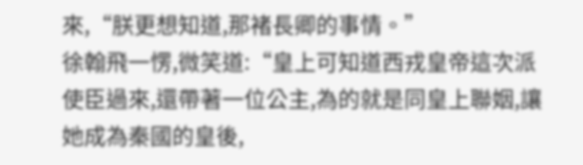來,“朕更想知道,那褚長卿的事情。”
徐翰飛一愣,微笑道:“皇上可知道西戎皇帝這次派使臣過來,還帶著一位公主,為的就是同皇上聯姻,讓她成為秦國的皇後,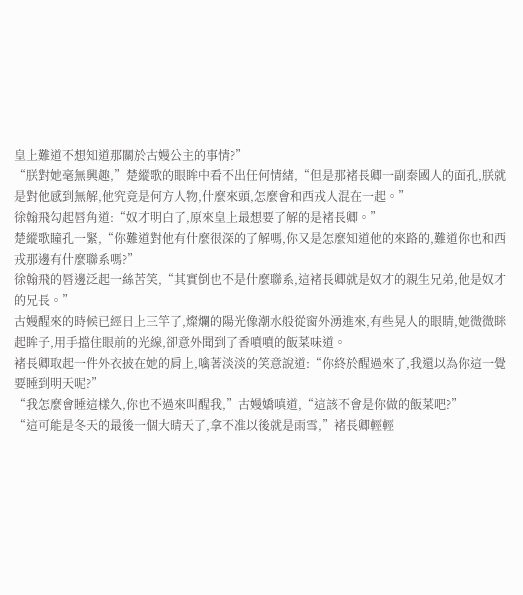皇上難道不想知道那關於古嫚公主的事情?”
“朕對她毫無興趣,”楚縱歌的眼眸中看不出任何情緒,“但是那褚長卿一副秦國人的面孔,朕就是對他感到無解,他究竟是何方人物,什麼來頭,怎麼會和西戎人混在一起。”
徐翰飛勾起唇角道:“奴才明白了,原來皇上最想要了解的是褚長卿。”
楚縱歌瞳孔一緊,“你難道對他有什麼很深的了解嗎,你又是怎麼知道他的來路的,難道你也和西戎那邊有什麼聯系嗎?”
徐翰飛的唇邊泛起一絲苦笑,“其實倒也不是什麼聯系,這褚長卿就是奴才的親生兄弟,他是奴才的兄長。”
古嫚醒來的時候已經日上三竿了,燦爛的陽光像潮水般從窗外湧進來,有些晃人的眼睛,她微微眯起眸子,用手擋住眼前的光線,卻意外聞到了香噴噴的飯菜味道。
褚長卿取起一件外衣披在她的肩上,噙著淡淡的笑意說道:“你終於醒過來了,我還以為你這一覺要睡到明天呢?”
“我怎麼會睡這樣久,你也不過來叫醒我,”古嫚嬌嗔道,“這該不會是你做的飯菜吧?”
“這可能是冬天的最後一個大晴天了,拿不准以後就是雨雪,”褚長卿輕輕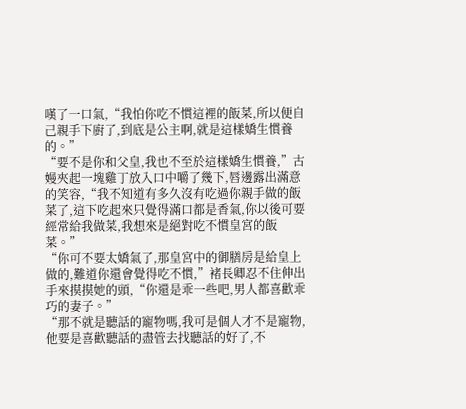嘆了一口氣,“我怕你吃不慣這裡的飯菜,所以便自己親手下廚了,到底是公主啊,就是這樣嬌生慣養的。”
“要不是你和父皇,我也不至於這樣嬌生慣養,”古嫚夾起一塊雞丁放入口中嚼了幾下,唇邊露出滿意的笑容,“我不知道有多久沒有吃過你親手做的飯菜了,這下吃起來只覺得滿口都是香氣,你以後可要經常給我做菜,我想來是絕對吃不慣皇宮的飯菜。”
“你可不要太嬌氣了,那皇宮中的御膳房是給皇上做的,難道你還會覺得吃不慣,”褚長卿忍不住伸出手來摸摸她的頭,“你還是乖一些吧,男人都喜歡乖巧的妻子。”
“那不就是聽話的寵物嗎,我可是個人才不是寵物,他要是喜歡聽話的盡管去找聽話的好了,不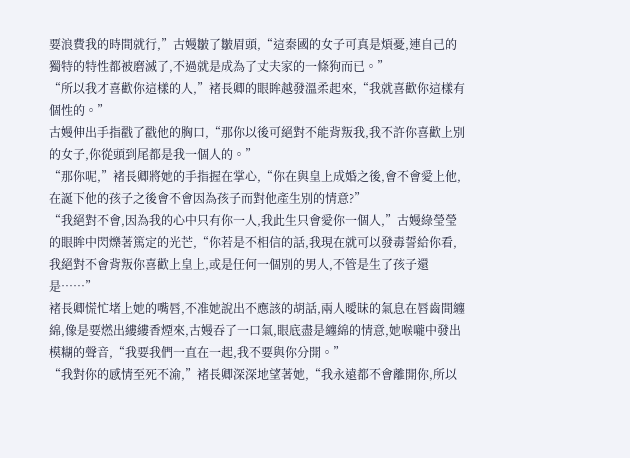要浪費我的時間就行,”古嫚皺了皺眉頭,“這秦國的女子可真是煩憂,連自己的獨特的特性都被磨滅了,不過就是成為了丈夫家的一條狗而已。”
“所以我才喜歡你這樣的人,”褚長卿的眼眸越發溫柔起來,“我就喜歡你這樣有個性的。”
古嫚伸出手指戳了戳他的胸口,“那你以後可絕對不能背叛我,我不許你喜歡上別的女子,你從頭到尾都是我一個人的。”
“那你呢,”褚長卿將她的手指握在掌心,“你在與皇上成婚之後,會不會愛上他,在誕下他的孩子之後會不會因為孩子而對他產生別的情意?”
“我絕對不會,因為我的心中只有你一人,我此生只會愛你一個人,”古嫚綠瑩瑩的眼眸中閃爍著篤定的光芒,“你若是不相信的話,我現在就可以發毒誓給你看,我絕對不會背叛你喜歡上皇上,或是任何一個別的男人,不管是生了孩子還是……”
褚長卿慌忙堵上她的嘴唇,不准她說出不應該的胡話,兩人曖昧的氣息在唇齒間纏綿,像是要燃出縷縷香煙來,古嫚吞了一口氣,眼底盡是纏綿的情意,她喉嚨中發出模糊的聲音,“我要我們一直在一起,我不要與你分開。”
“我對你的感情至死不渝,”褚長卿深深地望著她,“我永遠都不會離開你,所以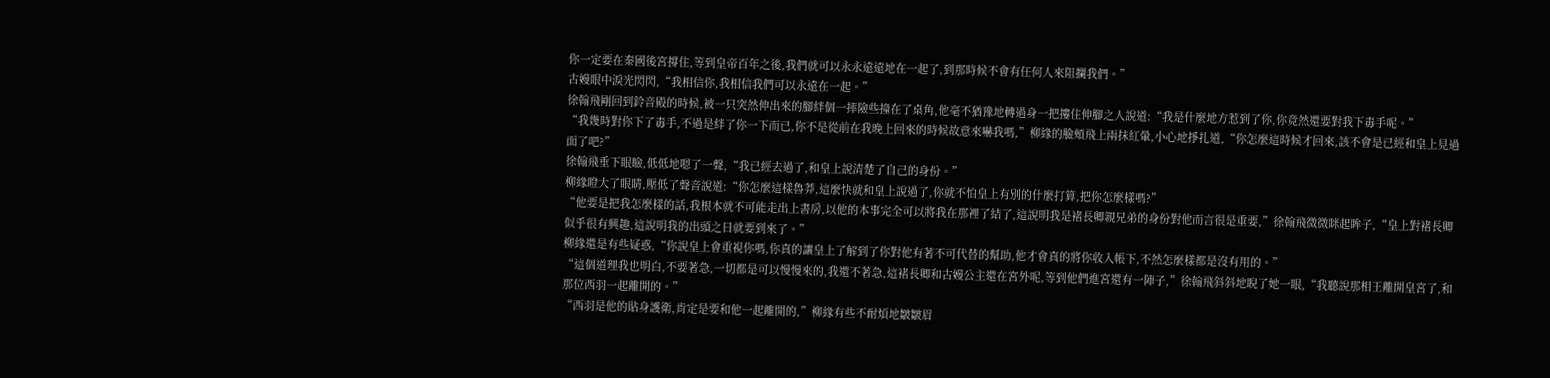你一定要在秦國後宮撐住,等到皇帝百年之後,我們就可以永永遠遠地在一起了,到那時候不會有任何人來阻攔我們。”
古嫚眼中淚光閃閃,“我相信你,我相信我們可以永遠在一起。”
徐翰飛剛回到鈴音殿的時候,被一只突然伸出來的腳絆個一摔險些撞在了桌角,他毫不猶豫地轉過身一把摟住伸腳之人說道:“我是什麼地方惹到了你,你竟然還要對我下毒手呢。”
“我幾時對你下了毒手,不過是絆了你一下而已,你不是從前在我晚上回來的時候故意來嚇我嗎,”柳緣的臉頰飛上兩抹紅暈,小心地掙扎道,“你怎麼這時候才回來,該不會是已經和皇上見過面了吧?”
徐翰飛垂下眼瞼,低低地嗯了一聲,“我已經去過了,和皇上說清楚了自己的身份。”
柳緣瞪大了眼睛,壓低了聲音說道:“你怎麼這樣魯莽,這麼快就和皇上說過了,你就不怕皇上有別的什麼打算,把你怎麼樣嗎?”
“他要是把我怎麼樣的話,我根本就不可能走出上書房,以他的本事完全可以將我在那裡了結了,這說明我是褚長卿親兄弟的身份對他而言很是重要,”徐翰飛微微眯起眸子,“皇上對褚長卿似乎很有興趣,這說明我的出頭之日就要到來了。”
柳緣還是有些疑惑,“你說皇上會重視你嗎,你真的讓皇上了解到了你對他有著不可代替的幫助,他才會真的將你收入帳下,不然怎麼樣都是沒有用的。”
“這個道理我也明白,不要著急,一切都是可以慢慢來的,我還不著急,這褚長卿和古嫚公主還在宮外呢,等到他們進宮還有一陣子,”徐翰飛斜斜地睨了她一眼,“我聽說那相王離開皇宮了,和那位西羽一起離開的。”
“西羽是他的貼身護衛,肯定是要和他一起離開的,”柳緣有些不耐煩地皺皺眉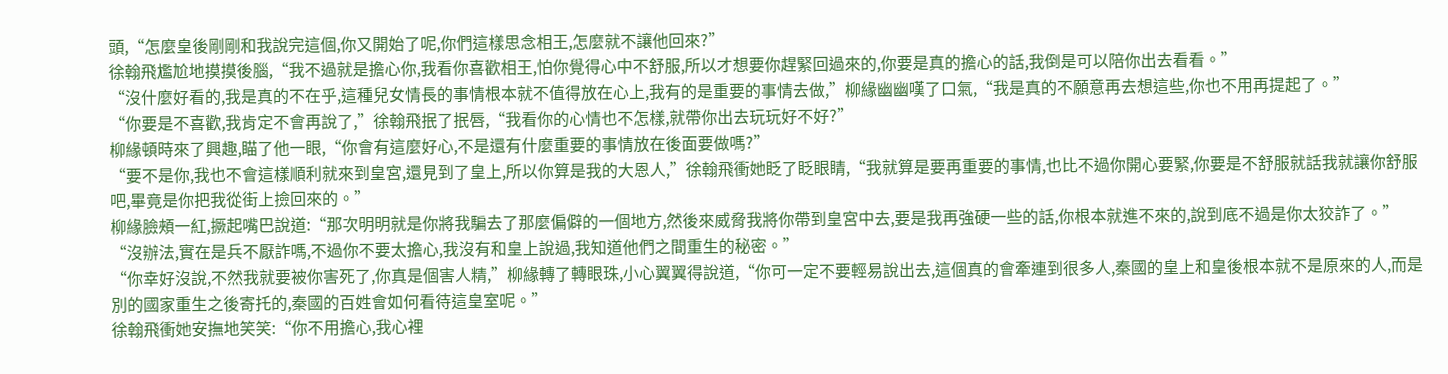頭,“怎麼皇後剛剛和我說完這個,你又開始了呢,你們這樣思念相王,怎麼就不讓他回來?”
徐翰飛尷尬地摸摸後腦,“我不過就是擔心你,我看你喜歡相王,怕你覺得心中不舒服,所以才想要你趕緊回過來的,你要是真的擔心的話,我倒是可以陪你出去看看。”
“沒什麼好看的,我是真的不在乎,這種兒女情長的事情根本就不值得放在心上,我有的是重要的事情去做,”柳緣幽幽嘆了口氣,“我是真的不願意再去想這些,你也不用再提起了。”
“你要是不喜歡,我肯定不會再說了,”徐翰飛抿了抿唇,“我看你的心情也不怎樣,就帶你出去玩玩好不好?”
柳緣頓時來了興趣,瞄了他一眼,“你會有這麼好心,不是還有什麼重要的事情放在後面要做嗎?”
“要不是你,我也不會這樣順利就來到皇宮,還見到了皇上,所以你算是我的大恩人,”徐翰飛衝她眨了眨眼睛,“我就算是要再重要的事情,也比不過你開心要緊,你要是不舒服就話我就讓你舒服吧,畢竟是你把我從街上撿回來的。”
柳緣臉頰一紅,撅起嘴巴說道:“那次明明就是你將我騙去了那麼偏僻的一個地方,然後來威脅我將你帶到皇宮中去,要是我再強硬一些的話,你根本就進不來的,說到底不過是你太狡詐了。”
“沒辦法,實在是兵不厭詐嗎,不過你不要太擔心,我沒有和皇上說過,我知道他們之間重生的秘密。”
“你幸好沒說,不然我就要被你害死了,你真是個害人精,”柳緣轉了轉眼珠,小心翼翼得說道,“你可一定不要輕易說出去,這個真的會牽連到很多人,秦國的皇上和皇後根本就不是原來的人,而是別的國家重生之後寄托的,秦國的百姓會如何看待這皇室呢。”
徐翰飛衝她安撫地笑笑:“你不用擔心,我心裡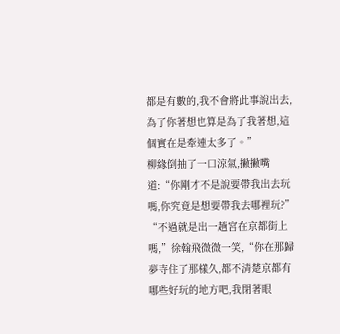都是有數的,我不會將此事說出去,為了你著想也算是為了我著想,這個實在是牽連太多了。”
柳緣倒抽了一口涼氣,撇撇嘴道:“你剛才不是說要帶我出去玩嗎,你究竟是想要帶我去哪裡玩?”
“不過就是出一趟宮在京都街上嗎,”徐翰飛微微一笑,“你在那歸夢寺住了那樣久,都不清楚京都有哪些好玩的地方吧,我閉著眼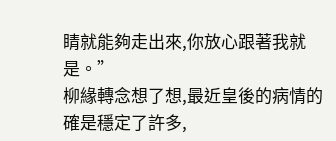睛就能夠走出來,你放心跟著我就是。”
柳緣轉念想了想,最近皇後的病情的確是穩定了許多,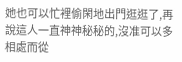她也可以忙裡偷閑地出門逛逛了,再說這人一直神神秘秘的,沒准可以多相處而從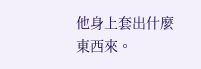他身上套出什麼東西來。